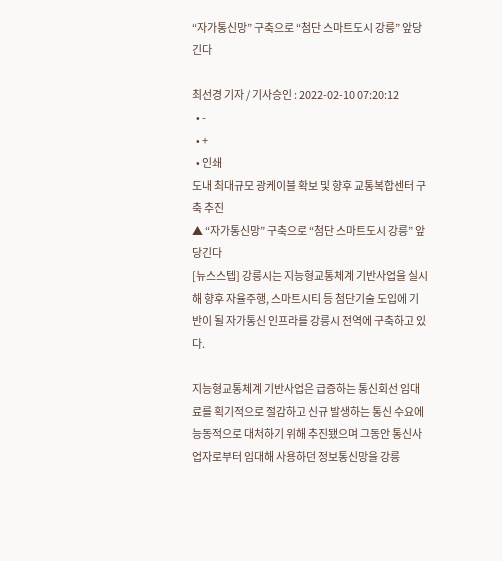“자가통신망” 구축으로 “첨단 스마트도시 강릉” 앞당긴다

최선경 기자 / 기사승인 : 2022-02-10 07:20:12
  • -
  • +
  • 인쇄
도내 최대규모 광케이블 확보 및 향후 교통복합센터 구축 추진
▲ “자가통신망” 구축으로 “첨단 스마트도시 강릉” 앞당긴다
[뉴스스텝] 강릉시는 지능형교통체계 기반사업을 실시해 향후 자율주행, 스마트시티 등 첨단기술 도입에 기반이 될 자가통신 인프라를 강릉시 전역에 구축하고 있다.

지능형교통체계 기반사업은 급증하는 통신회선 임대료를 획기적으로 절감하고 신규 발생하는 통신 수요에 능동적으로 대처하기 위해 추진됐으며 그동안 통신사업자로부터 임대해 사용하던 정보통신망을 강릉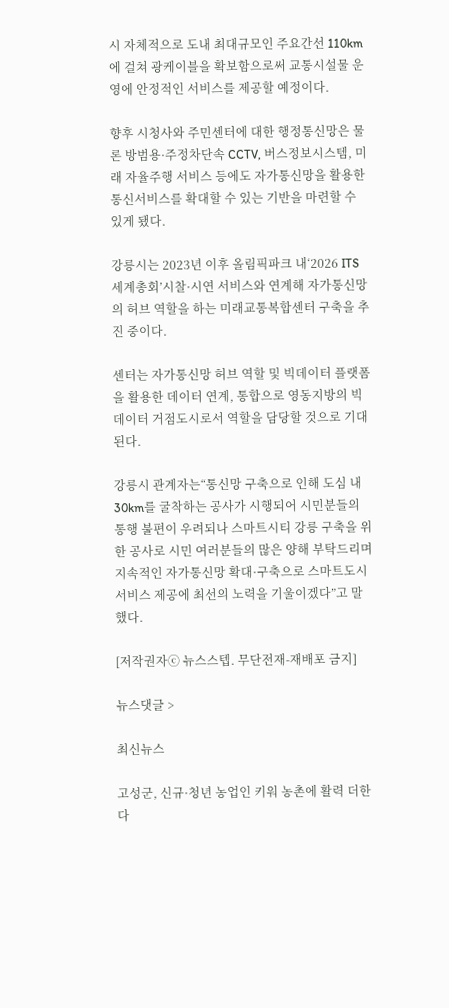시 자체적으로 도내 최대규모인 주요간선 110km에 걸쳐 광케이블을 확보함으로써 교통시설물 운영에 안정적인 서비스를 제공할 예정이다.

향후 시청사와 주민센터에 대한 행정통신망은 물론 방범용·주정차단속 CCTV, 버스정보시스템, 미래 자율주행 서비스 등에도 자가통신망을 활용한 통신서비스를 확대할 수 있는 기반을 마련할 수 있게 됐다.

강릉시는 2023년 이후 올림픽파크 내‘2026 ITS세계총회’시찰·시연 서비스와 연계해 자가통신망의 허브 역할을 하는 미래교통복합센터 구축을 추진 중이다.

센터는 자가통신망 허브 역할 및 빅데이터 플랫폼을 활용한 데이터 연계, 통합으로 영동지방의 빅데이터 거점도시로서 역할을 담당할 것으로 기대된다.

강릉시 관계자는“통신망 구축으로 인해 도심 내 30km를 굴착하는 공사가 시행되어 시민분들의 통행 불편이 우려되나 스마트시티 강릉 구축을 위한 공사로 시민 여러분들의 많은 양해 부탁드리며 지속적인 자가통신망 확대·구축으로 스마트도시 서비스 제공에 최선의 노력을 기울이겠다”고 말했다.

[저작권자ⓒ 뉴스스텝. 무단전재-재배포 금지]

뉴스댓글 >

최신뉴스

고성군, 신규·청년 농업인 키워 농촌에 활력 더한다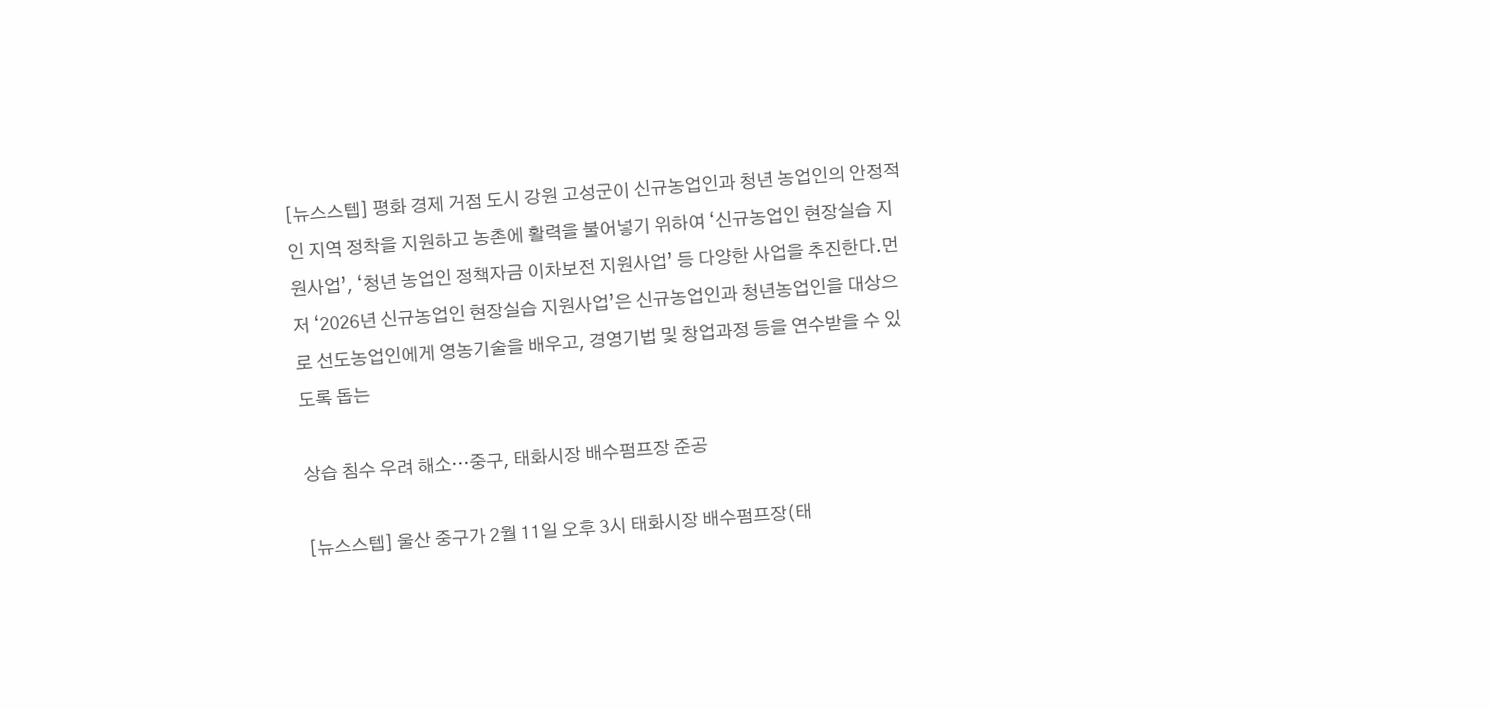[뉴스스텝] 평화 경제 거점 도시 강원 고성군이 신규농업인과 청년 농업인의 안정적인 지역 정착을 지원하고 농촌에 활력을 불어넣기 위하여 ‘신규농업인 현장실습 지원사업’, ‘청년 농업인 정책자금 이차보전 지원사업’ 등 다양한 사업을 추진한다.먼저 ‘2026년 신규농업인 현장실습 지원사업’은 신규농업인과 청년농업인을 대상으로 선도농업인에게 영농기술을 배우고, 경영기법 및 창업과정 등을 연수받을 수 있도록 돕는

상습 침수 우려 해소…중구, 태화시장 배수펌프장 준공

[뉴스스텝] 울산 중구가 2월 11일 오후 3시 태화시장 배수펌프장(태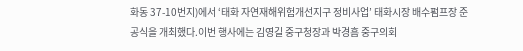화동 37-10번지)에서 ‘태화 자연재해위험개선지구 정비사업’ 태화시장 배수펌프장 준공식을 개최했다.이번 행사에는 김영길 중구청장과 박경흠 중구의회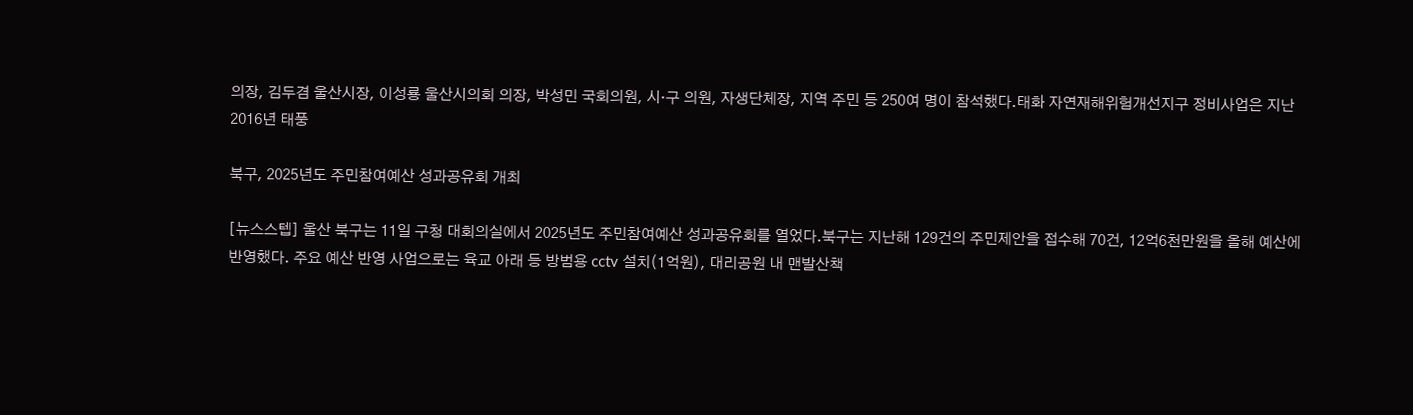의장, 김두겸 울산시장, 이성룡 울산시의회 의장, 박성민 국회의원, 시·구 의원, 자생단체장, 지역 주민 등 250여 명이 참석했다.태화 자연재해위험개선지구 정비사업은 지난 2016년 태풍

북구, 2025년도 주민참여예산 성과공유회 개최

[뉴스스텝] 울산 북구는 11일 구청 대회의실에서 2025년도 주민참여예산 성과공유회를 열었다.북구는 지난해 129건의 주민제안을 접수해 70건, 12억6천만원을 올해 예산에 반영했다. 주요 예산 반영 사업으로는 육교 아래 등 방범용 cctv 설치(1억원), 대리공원 내 맨발산책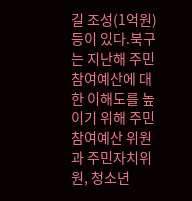길 조성(1억원) 등이 있다.북구는 지난해 주민참여예산에 대한 이해도를 높이기 위해 주민참여예산 위원과 주민자치위원, 청소년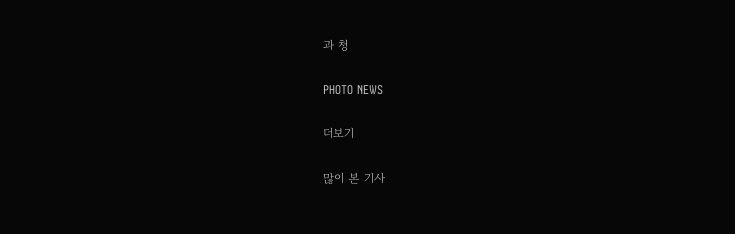과 청

PHOTO NEWS

더보기

많이 본 기사